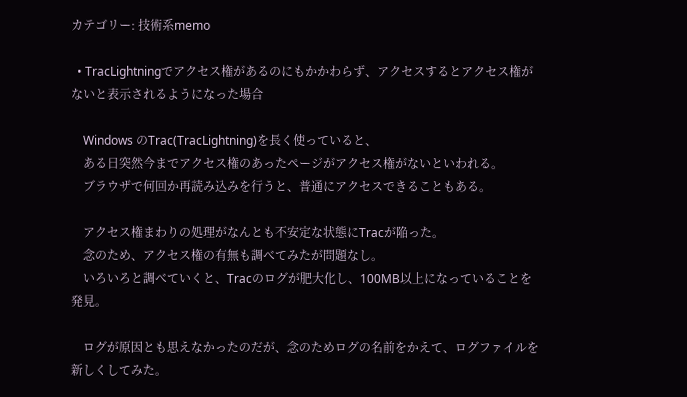カテゴリー: 技術系memo

  • TracLightningでアクセス権があるのにもかかわらず、アクセスするとアクセス権がないと表示されるようになった場合

    Windows のTrac(TracLightning)を長く使っていると、
    ある日突然今までアクセス権のあったページがアクセス権がないといわれる。
    ブラウザで何回か再読み込みを行うと、普通にアクセスできることもある。

    アクセス権まわりの処理がなんとも不安定な状態にTracが陥った。
    念のため、アクセス権の有無も調べてみたが問題なし。
    いろいろと調べていくと、Tracのログが肥大化し、100MB以上になっていることを発見。

    ログが原因とも思えなかったのだが、念のためログの名前をかえて、ログファイルを新しくしてみた。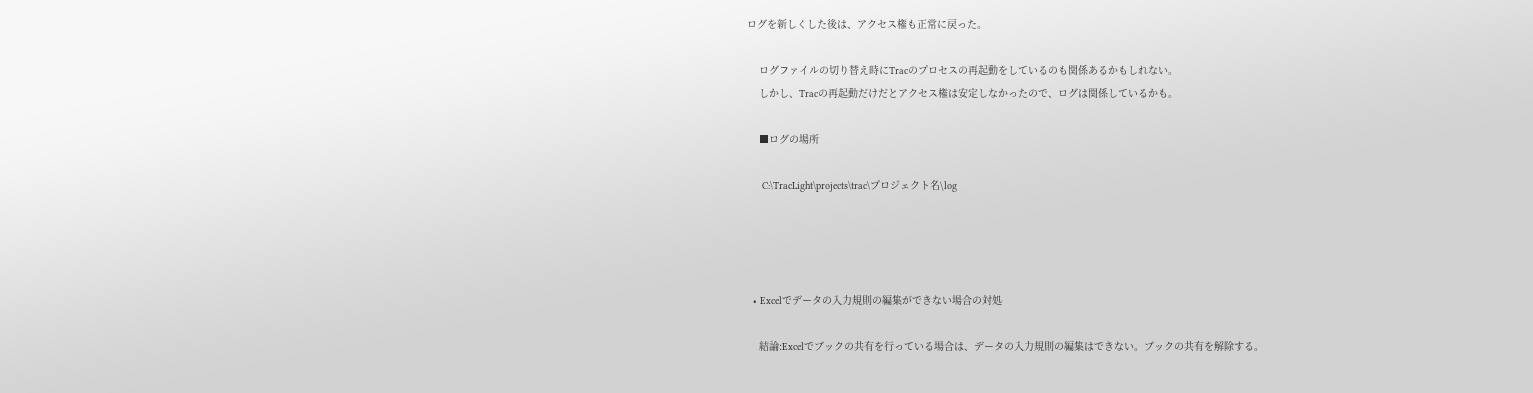ログを新しくした後は、アクセス権も正常に戻った。

    ログファイルの切り替え時にTracのプロセスの再起動をしているのも関係あるかもしれない。
    しかし、Tracの再起動だけだとアクセス権は安定しなかったので、ログは関係しているかも。

    ■ログの場所

     C:\TracLight\projects\trac\プロジェクト名\log




  • Excelでデータの入力規則の編集ができない場合の対処

    結論:Excelでブックの共有を行っている場合は、データの入力規則の編集はできない。ブックの共有を解除する。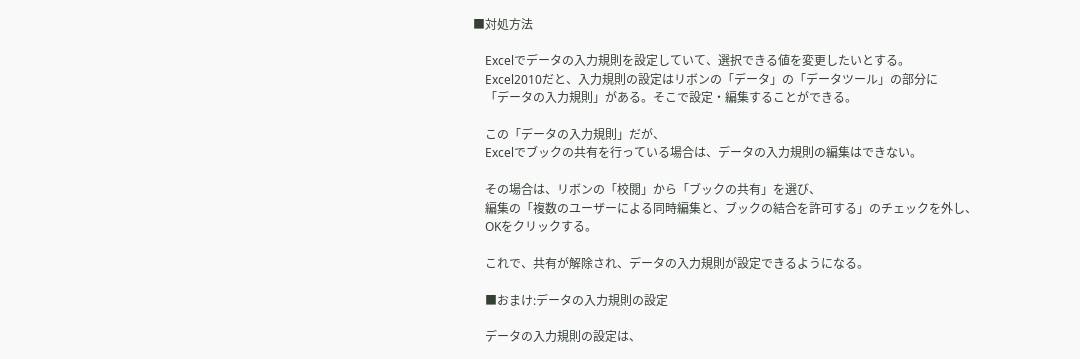■対処方法

    Excelでデータの入力規則を設定していて、選択できる値を変更したいとする。
    Excel2010だと、入力規則の設定はリボンの「データ」の「データツール」の部分に
    「データの入力規則」がある。そこで設定・編集することができる。

    この「データの入力規則」だが、
    Excelでブックの共有を行っている場合は、データの入力規則の編集はできない。

    その場合は、リボンの「校閲」から「ブックの共有」を選び、
    編集の「複数のユーザーによる同時編集と、ブックの結合を許可する」のチェックを外し、
    OKをクリックする。

    これで、共有が解除され、データの入力規則が設定できるようになる。

    ■おまけ:データの入力規則の設定

    データの入力規則の設定は、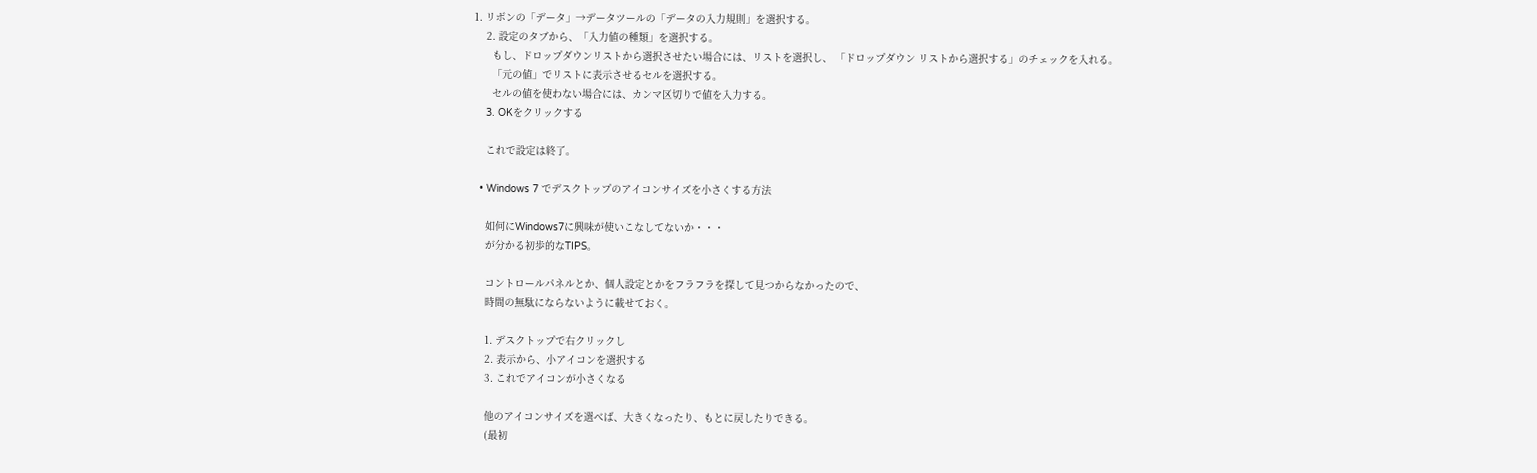1. リボンの「データ」→データツールの「データの入力規則」を選択する。
    2. 設定のタブから、「入力値の種類」を選択する。
      もし、ドロップダウンリストから選択させたい場合には、リストを選択し、 「ドロップダウン リストから選択する」のチェックを入れる。
      「元の値」でリストに表示させるセルを選択する。
      セルの値を使わない場合には、カンマ区切りで値を入力する。
    3. OKをクリックする

    これで設定は終了。

  • Windows 7 でデスクトップのアイコンサイズを小さくする方法

    如何にWindows7に興味が使いこなしてないか・・・
    が分かる初歩的なTIPS。

    コントロールパネルとか、個人設定とかをフラフラを探して見つからなかったので、
    時間の無駄にならないように載せておく。

    1. デスクトップで右クリックし
    2. 表示から、小アイコンを選択する
    3. これでアイコンが小さくなる

    他のアイコンサイズを選べば、大きくなったり、もとに戻したりできる。
    (最初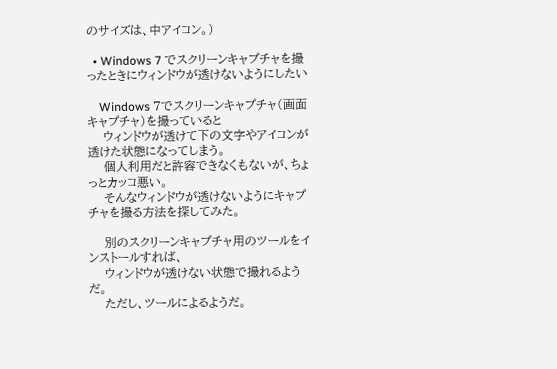のサイズは、中アイコン。)

  • Windows 7 でスクリーンキャプチャを撮ったときにウィンドウが透けないようにしたい

    Windows 7でスクリーンキャプチャ(画面キャプチャ)を撮っていると
    ウィンドウが透けて下の文字やアイコンが透けた状態になってしまう。
    個人利用だと許容できなくもないが、ちょっとカッコ悪い。
    そんなウィンドウが透けないようにキャプチャを撮る方法を探してみた。

    別のスクリーンキャプチャ用のツールをインストールすれば、
    ウィンドウが透けない状態で撮れるようだ。
    ただし、ツールによるようだ。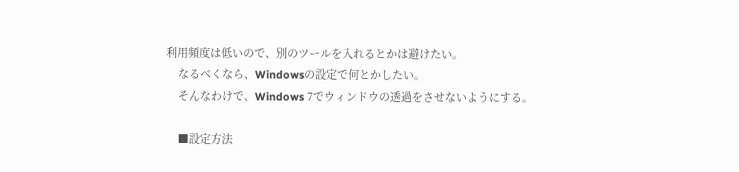利用頻度は低いので、別のツールを入れるとかは避けたい。
    なるべくなら、Windowsの設定で何とかしたい。
    そんなわけで、Windows 7でウィンドウの透過をさせないようにする。

    ■設定方法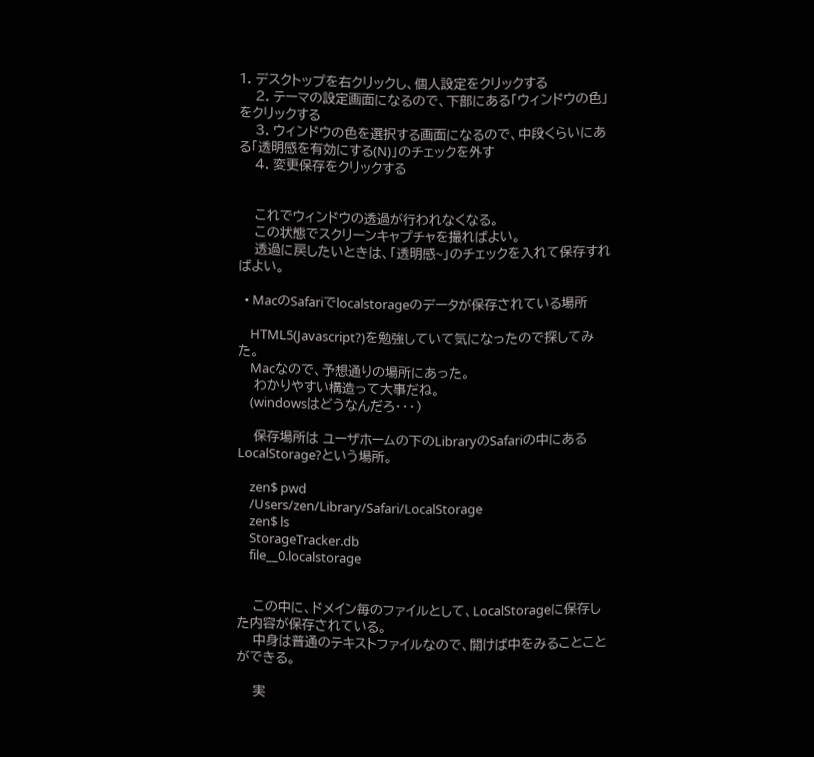1. デスクトップを右クリックし、個人設定をクリックする
    2. テーマの設定画面になるので、下部にある「ウィンドウの色」をクリックする
    3. ウィンドウの色を選択する画面になるので、中段くらいにある「透明感を有効にする(N)」のチェックを外す
    4. 変更保存をクリックする


    これでウィンドウの透過が行われなくなる。
    この状態でスクリーンキャプチャを撮ればよい。
    透過に戻したいときは、「透明感~」のチェックを入れて保存すればよい。

  • MacのSafariでlocalstorageのデータが保存されている場所

    HTML5(Javascript?)を勉強していて気になったので探してみた。
    Macなので、予想通りの場所にあった。
    わかりやすい構造って大事だね。
    (windowsはどうなんだろ・・・)

    保存場所は ユーザホームの下のLibraryのSafariの中にあるLocalStorage?という場所。

    zen$ pwd
    /Users/zen/Library/Safari/LocalStorage
    zen$ ls
    StorageTracker.db
    file__0.localstorage


    この中に、ドメイン毎のファイルとして、LocalStorageに保存した内容が保存されている。
    中身は普通のテキストファイルなので、開けば中をみることことができる。

    実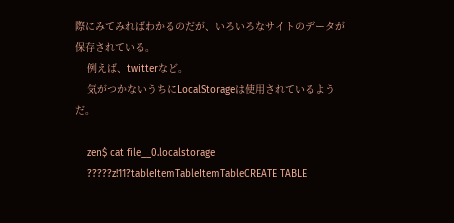際にみてみればわかるのだが、いろいろなサイトのデータが保存されている。
    例えば、twitterなど。
    気がつかないうちにLocalStorageは使用されているようだ。

    zen$ cat file__0.localstorage
    ?????z!11?tableItemTableItemTableCREATE TABLE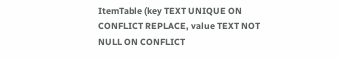ItemTable (key TEXT UNIQUE ON CONFLICT REPLACE, value TEXT NOT NULL ON CONFLICT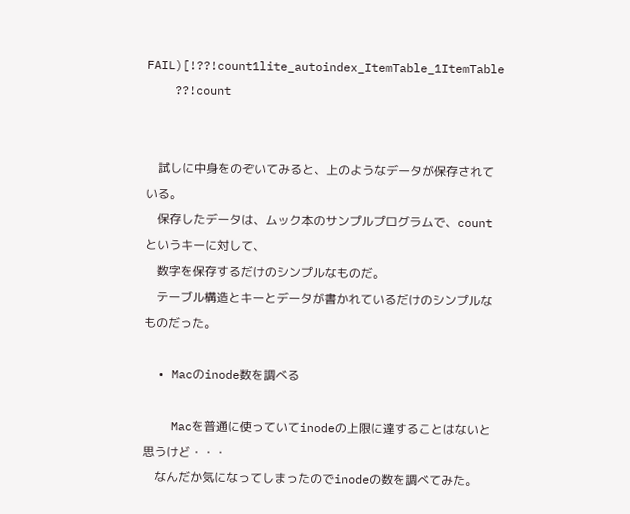FAIL)[!??!count1lite_autoindex_ItemTable_1ItemTable
    ??!count


    試しに中身をのぞいてみると、上のようなデータが保存されている。
    保存したデータは、ムック本のサンプルプログラムで、countというキーに対して、
    数字を保存するだけのシンプルなものだ。
    テーブル構造とキーとデータが書かれているだけのシンプルなものだった。

  • Macのinode数を調べる

    Macを普通に使っていてinodeの上限に達することはないと思うけど・・・
    なんだか気になってしまったのでinodeの数を調べてみた。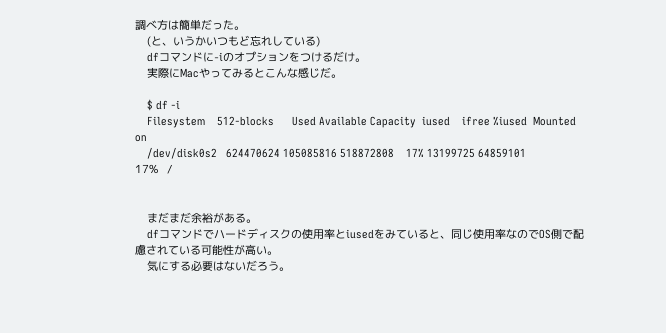調べ方は簡単だった。
    (と、いうかいつもど忘れしている)
    dfコマンドに-iのオプションをつけるだけ。
    実際にMacやってみるとこんな感じだ。

    $ df -i
    Filesystem    512-blocks      Used Available Capacity  iused    ifree %iused  Mounted on
    /dev/disk0s2   624470624 105085816 518872808    17% 13199725 64859101   17%   /


    まだまだ余裕がある。
    dfコマンドでハードディスクの使用率とiusedをみていると、同じ使用率なのでOS側で配慮されている可能性が高い。
    気にする必要はないだろう。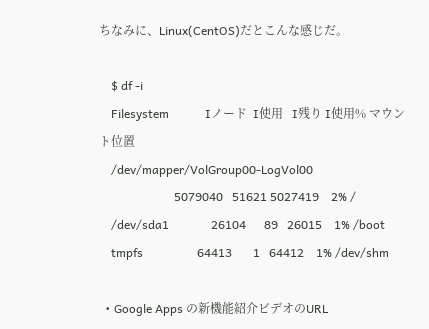ちなみに、Linux(CentOS)だとこんな感じだ。

    $ df -i
    Filesystem            Iノード  I使用   I残り I使用% マウント位置
    /dev/mapper/VolGroup00-LogVol00
                         5079040   51621 5027419    2% /
    /dev/sda1              26104      89   26015    1% /boot
    tmpfs                  64413       1   64412    1% /dev/shm

  • Google Apps の新機能紹介ビデオのURL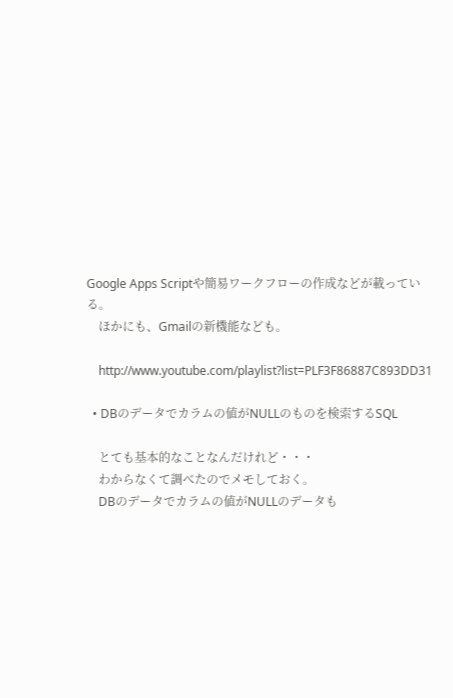Google Apps Scriptや簡易ワークフローの作成などが載っている。
    ほかにも、Gmailの新機能なども。

    http://www.youtube.com/playlist?list=PLF3F86887C893DD31

  • DBのデータでカラムの値がNULLのものを検索するSQL

    とても基本的なことなんだけれど・・・
    わからなくて調べたのでメモしておく。
    DBのデータでカラムの値がNULLのデータも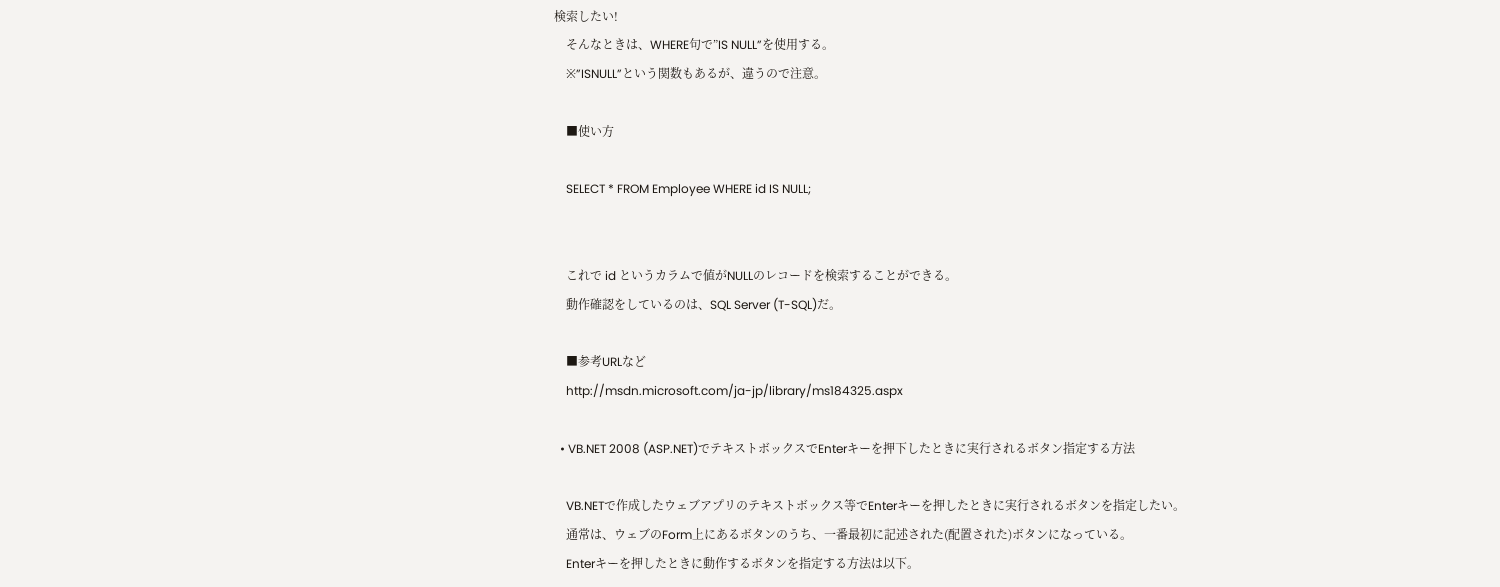検索したい!
    そんなときは、WHERE句で”IS NULL”を使用する。
    ※”ISNULL”という関数もあるが、違うので注意。

    ■使い方

    SELECT * FROM Employee WHERE id IS NULL;


    これで id というカラムで値がNULLのレコードを検索することができる。
    動作確認をしているのは、SQL Server (T-SQL)だ。

    ■参考URLなど
    http://msdn.microsoft.com/ja-jp/library/ms184325.aspx

  • VB.NET 2008 (ASP.NET)でテキストボックスでEnterキーを押下したときに実行されるボタン指定する方法

    VB.NETで作成したウェブアプリのテキストボックス等でEnterキーを押したときに実行されるボタンを指定したい。
    通常は、ウェブのForm上にあるボタンのうち、一番最初に記述された(配置された)ボタンになっている。
    Enterキーを押したときに動作するボタンを指定する方法は以下。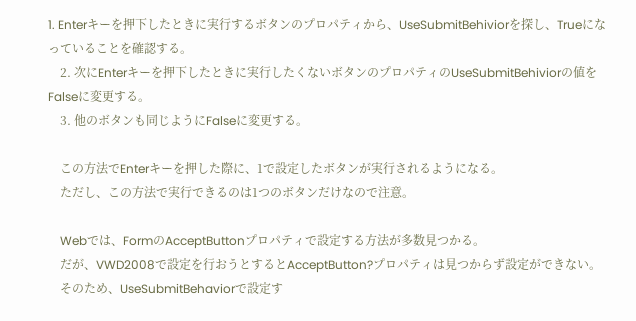1. Enterキーを押下したときに実行するボタンのプロパティから、UseSubmitBehiviorを探し、Trueになっていることを確認する。
    2. 次にEnterキーを押下したときに実行したくないボタンのプロパティのUseSubmitBehiviorの値をFalseに変更する。
    3. 他のボタンも同じようにFalseに変更する。

    この方法でEnterキーを押した際に、1で設定したボタンが実行されるようになる。
    ただし、この方法で実行できるのは1つのボタンだけなので注意。

    Webでは、FormのAcceptButtonプロパティで設定する方法が多数見つかる。
    だが、VWD2008で設定を行おうとするとAcceptButton?プロパティは見つからず設定ができない。
    そのため、UseSubmitBehaviorで設定す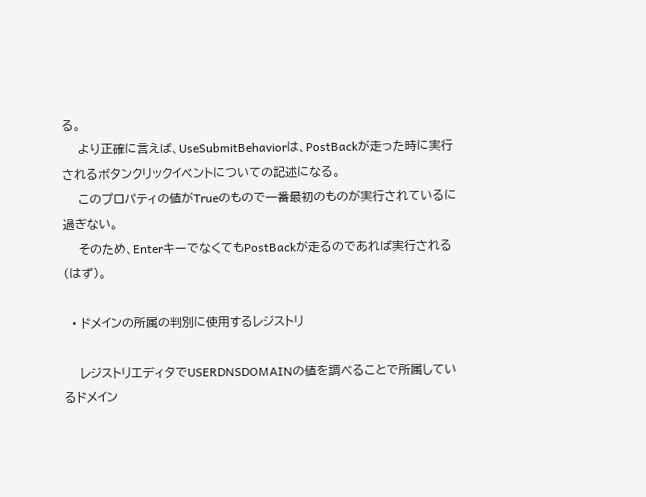る。
    より正確に言えば、UseSubmitBehaviorは、PostBackが走った時に実行されるボタンクリックイベントについての記述になる。
    このプロパティの値がTrueのもので一番最初のものが実行されているに過ぎない。
    そのため、EnterキーでなくてもPostBackが走るのであれば実行される(はず)。

  • ドメインの所属の判別に使用するレジストリ

    レジストリエディタでUSERDNSDOMAINの値を調べることで所属しているドメイン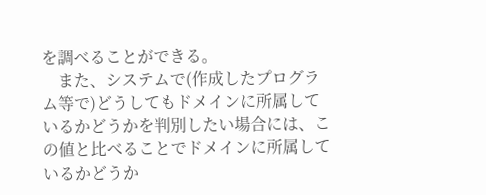を調べることができる。
    また、システムで(作成したプログラム等で)どうしてもドメインに所属しているかどうかを判別したい場合には、この値と比べることでドメインに所属しているかどうか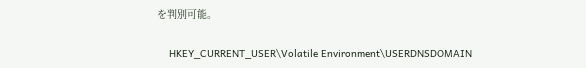を判別可能。

    HKEY_CURRENT_USER\Volatile Environment\USERDNSDOMAIN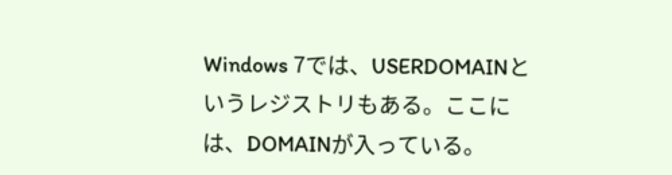Windows 7では、USERDOMAINというレジストリもある。ここには、DOMAINが入っている。